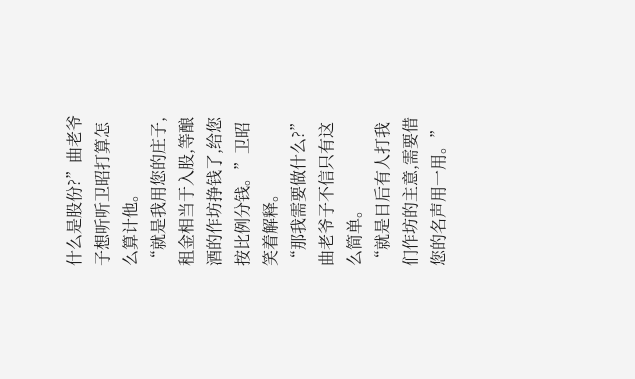什么是股份?”曲老爷子想听听卫昭打算怎么算计他。
“就是我用您的庄子,租金相当于入股,等酿酒的作坊挣钱了,给您按比例分钱。”卫昭笑着解释。
“那我需要做什么?”曲老爷子不信只有这么简单。
“就是日后有人打我们作坊的主意,需要借您的名声用一用。”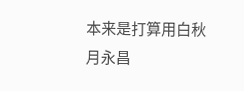本来是打算用白秋月永昌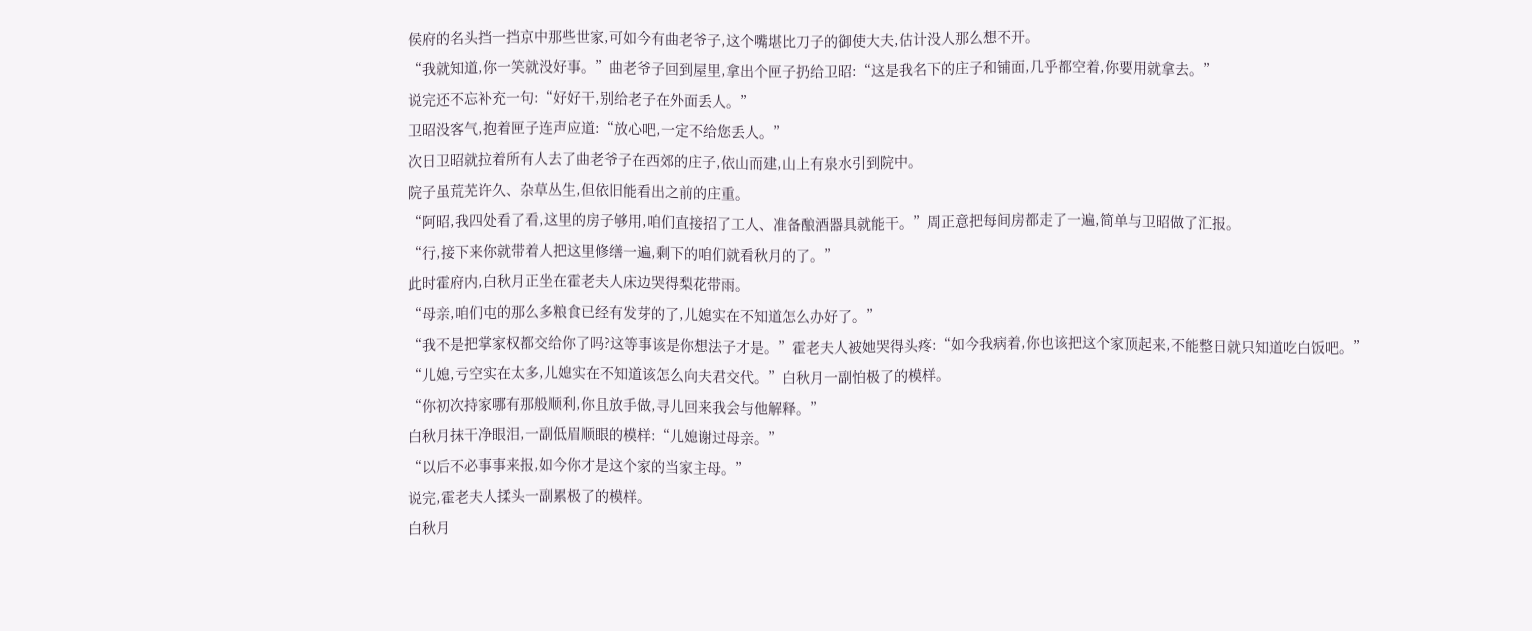侯府的名头挡一挡京中那些世家,可如今有曲老爷子,这个嘴堪比刀子的御使大夫,估计没人那么想不开。
“我就知道,你一笑就没好事。”曲老爷子回到屋里,拿出个匣子扔给卫昭:“这是我名下的庄子和铺面,几乎都空着,你要用就拿去。”
说完还不忘补充一句:“好好干,别给老子在外面丢人。”
卫昭没客气,抱着匣子连声应道:“放心吧,一定不给您丢人。”
次日卫昭就拉着所有人去了曲老爷子在西郊的庄子,依山而建,山上有泉水引到院中。
院子虽荒芜许久、杂草丛生,但依旧能看出之前的庄重。
“阿昭,我四处看了看,这里的房子够用,咱们直接招了工人、准备酿酒器具就能干。”周正意把每间房都走了一遍,简单与卫昭做了汇报。
“行,接下来你就带着人把这里修缮一遍,剩下的咱们就看秋月的了。”
此时霍府内,白秋月正坐在霍老夫人床边哭得梨花带雨。
“母亲,咱们屯的那么多粮食已经有发芽的了,儿媳实在不知道怎么办好了。”
“我不是把掌家权都交给你了吗?这等事该是你想法子才是。”霍老夫人被她哭得头疼:“如今我病着,你也该把这个家顶起来,不能整日就只知道吃白饭吧。”
“儿媳,亏空实在太多,儿媳实在不知道该怎么向夫君交代。”白秋月一副怕极了的模样。
“你初次持家哪有那般顺利,你且放手做,寻儿回来我会与他解释。”
白秋月抹干净眼泪,一副低眉顺眼的模样:“儿媳谢过母亲。”
“以后不必事事来报,如今你才是这个家的当家主母。”
说完,霍老夫人揉头一副累极了的模样。
白秋月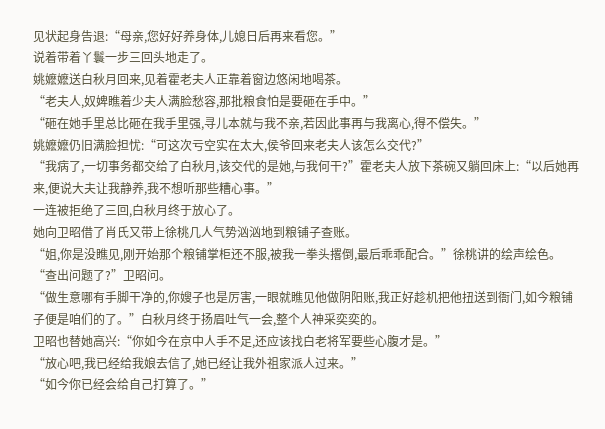见状起身告退:“母亲,您好好养身体,儿媳日后再来看您。”
说着带着丫鬟一步三回头地走了。
姚嬷嬷送白秋月回来,见着霍老夫人正靠着窗边悠闲地喝茶。
“老夫人,奴婢瞧着少夫人满脸愁容,那批粮食怕是要砸在手中。”
“砸在她手里总比砸在我手里强,寻儿本就与我不亲,若因此事再与我离心,得不偿失。”
姚嬷嬷仍旧满脸担忧:“可这次亏空实在太大,侯爷回来老夫人该怎么交代?”
“我病了,一切事务都交给了白秋月,该交代的是她,与我何干?”霍老夫人放下茶碗又躺回床上:“以后她再来,便说大夫让我静养,我不想听那些糟心事。”
一连被拒绝了三回,白秋月终于放心了。
她向卫昭借了肖氏又带上徐桃几人气势汹汹地到粮铺子查账。
“姐,你是没瞧见,刚开始那个粮铺掌柜还不服,被我一拳头撂倒,最后乖乖配合。”徐桃讲的绘声绘色。
“查出问题了?”卫昭问。
“做生意哪有手脚干净的,你嫂子也是厉害,一眼就瞧见他做阴阳账,我正好趁机把他扭送到衙门,如今粮铺子便是咱们的了。”白秋月终于扬眉吐气一会,整个人神采奕奕的。
卫昭也替她高兴:“你如今在京中人手不足,还应该找白老将军要些心腹才是。”
“放心吧,我已经给我娘去信了,她已经让我外祖家派人过来。”
“如今你已经会给自己打算了。”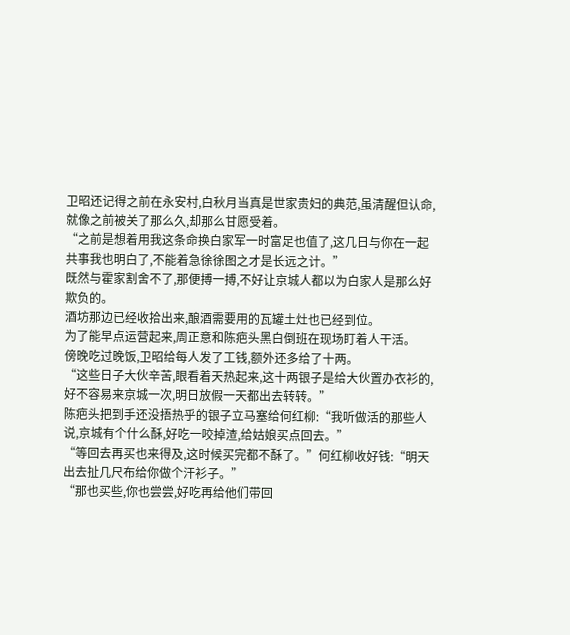卫昭还记得之前在永安村,白秋月当真是世家贵妇的典范,虽清醒但认命,就像之前被关了那么久,却那么甘愿受着。
“之前是想着用我这条命换白家军一时富足也值了,这几日与你在一起共事我也明白了,不能着急徐徐图之才是长远之计。”
既然与霍家割舍不了,那便搏一搏,不好让京城人都以为白家人是那么好欺负的。
酒坊那边已经收拾出来,酿酒需要用的瓦罐土灶也已经到位。
为了能早点运营起来,周正意和陈疤头黑白倒班在现场盯着人干活。
傍晚吃过晚饭,卫昭给每人发了工钱,额外还多给了十两。
“这些日子大伙辛苦,眼看着天热起来,这十两银子是给大伙置办衣衫的,好不容易来京城一次,明日放假一天都出去转转。”
陈疤头把到手还没捂热乎的银子立马塞给何红柳:“我听做活的那些人说,京城有个什么酥,好吃一咬掉渣,给姑娘买点回去。”
“等回去再买也来得及,这时候买完都不酥了。”何红柳收好钱:“明天出去扯几尺布给你做个汗衫子。”
“那也买些,你也尝尝,好吃再给他们带回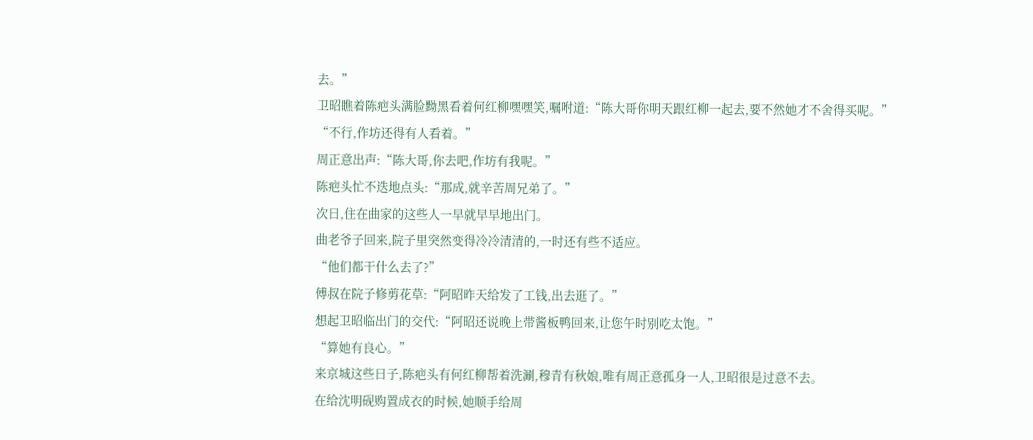去。”
卫昭瞧着陈疤头满脸黝黑看着何红柳嘿嘿笑,嘱咐道:“陈大哥你明天跟红柳一起去,要不然她才不舍得买呢。”
“不行,作坊还得有人看着。”
周正意出声:“陈大哥,你去吧,作坊有我呢。”
陈疤头忙不迭地点头:“那成,就辛苦周兄弟了。”
次日,住在曲家的这些人一早就早早地出门。
曲老爷子回来,院子里突然变得冷冷清清的,一时还有些不适应。
“他们都干什么去了?”
傅叔在院子修剪花草:“阿昭昨天给发了工钱,出去逛了。”
想起卫昭临出门的交代:“阿昭还说晚上带酱板鸭回来,让您午时别吃太饱。”
“算她有良心。”
来京城这些日子,陈疤头有何红柳帮着洗涮,穆青有秋娘,唯有周正意孤身一人,卫昭很是过意不去。
在给沈明砚购置成衣的时候,她顺手给周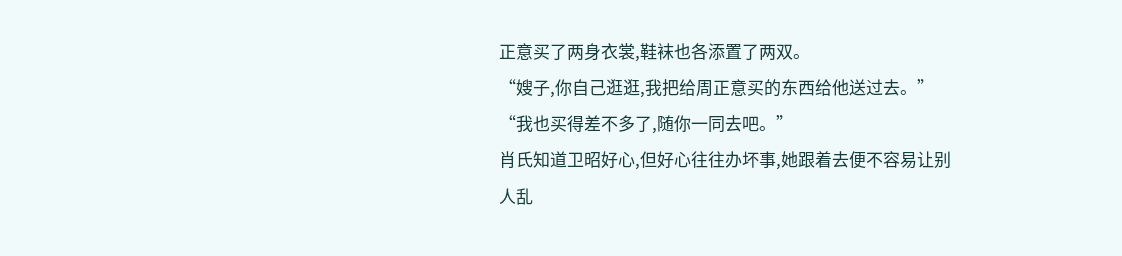正意买了两身衣裳,鞋袜也各添置了两双。
“嫂子,你自己逛逛,我把给周正意买的东西给他送过去。”
“我也买得差不多了,随你一同去吧。”
肖氏知道卫昭好心,但好心往往办坏事,她跟着去便不容易让别人乱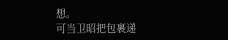想。
可当卫昭把包裹递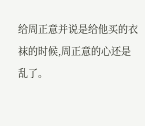给周正意并说是给他买的衣袜的时候,周正意的心还是乱了。